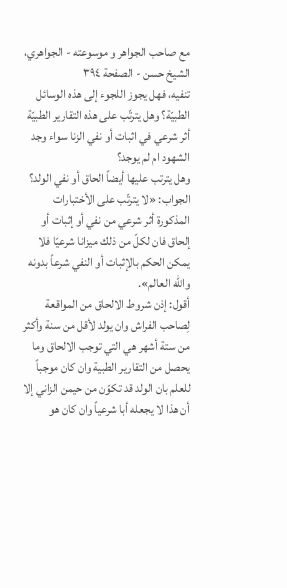مع صاحب الجواهر و موسوعته - الجواهري، الشيخ حسن - الصفحة ٣٩٤
تنفيه، فهل يجوز اللجوء إلى هذه الوسائل الطبيّة؟ وهل يترتّب على هذه التقارير الطبيّة أثر شرعي في اثبات أو نفي الزنا سواء وجد الشهود ام لم يوجد؟
وهل يترتب عليها أيضاً الحاق أو نفي الولد؟
الجواب: «لا يترتّب على الأختبارات المذكورة أثر شرعي من نفي أو إثبات أو إلحاق فان لكلّ من ذلك ميزانا شرعيّا فلا يمكن الحكم بالإثبات أو النفي شرعاً بدونه والله العالم».
أقول: إذن شروط الالحاق من المواقعة لِصاحب الفراش وان يولد لأقل من سنة وأكثر من ستة أشهر هي التي توجب الالحاق وما يحصل من التقارير الطبية وان كان موجباً للعلم بان الولد قد تكوّن من حيمن الزاني إلا أن هذا لا يجعله أبا شرعياً وان كان هو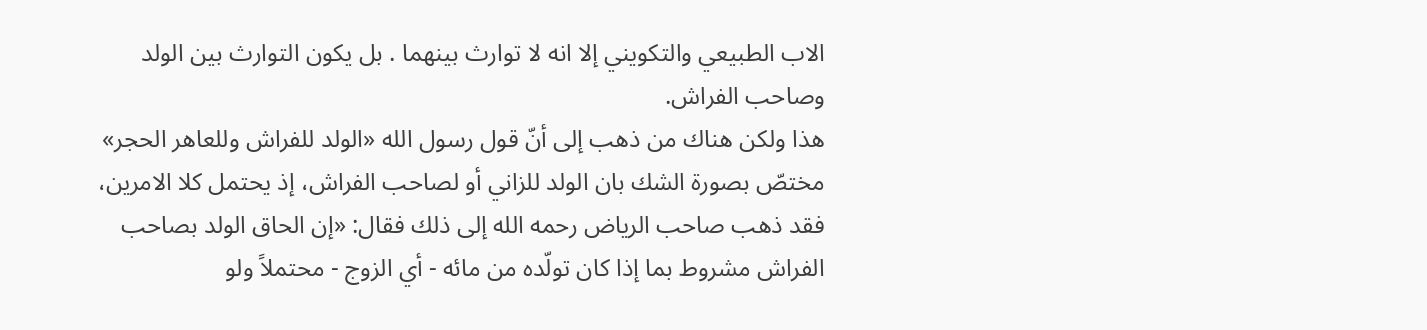الاب الطبيعي والتكويني إلا انه لا توارث بينهما . بل يكون التوارث بين الولد وصاحب الفراش.
هذا ولكن هناك من ذهب إلى أنّ قول رسول الله «الولد للفراش وللعاهر الحجر» مختصّ بصورة الشك بان الولد للزاني أو لصاحب الفراش، إذ يحتمل كلا الامرين، فقد ذهب صاحب الرياض رحمه الله إلى ذلك فقال: «إن الحاق الولد بصاحب الفراش مشروط بما إذا كان تولّده من مائه - أي الزوج - محتملاً ولو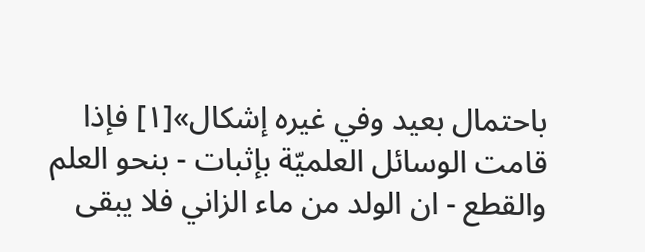باحتمال بعيد وفي غيره إشكال»[١] فإذا قامت الوسائل العلميّة بإثبات - بنحو العلم والقطع - ان الولد من ماء الزاني فلا يبقى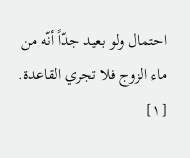احتمال ولو بعيد جدّاً أنّه من ماء الزوج فلا تجري القاعدة.
[١]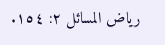رياض المسائل ٢: ١٥٤.